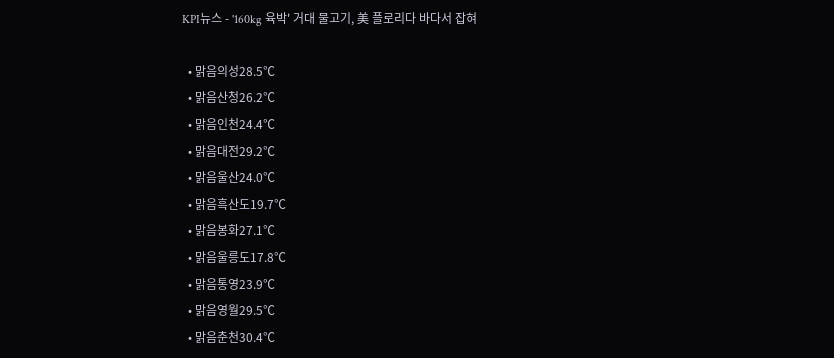KPI뉴스 - '160kg 육박' 거대 물고기, 美 플로리다 바다서 잡혀

  • 맑음의성28.5℃
  • 맑음산청26.2℃
  • 맑음인천24.4℃
  • 맑음대전29.2℃
  • 맑음울산24.0℃
  • 맑음흑산도19.7℃
  • 맑음봉화27.1℃
  • 맑음울릉도17.8℃
  • 맑음통영23.9℃
  • 맑음영월29.5℃
  • 맑음춘천30.4℃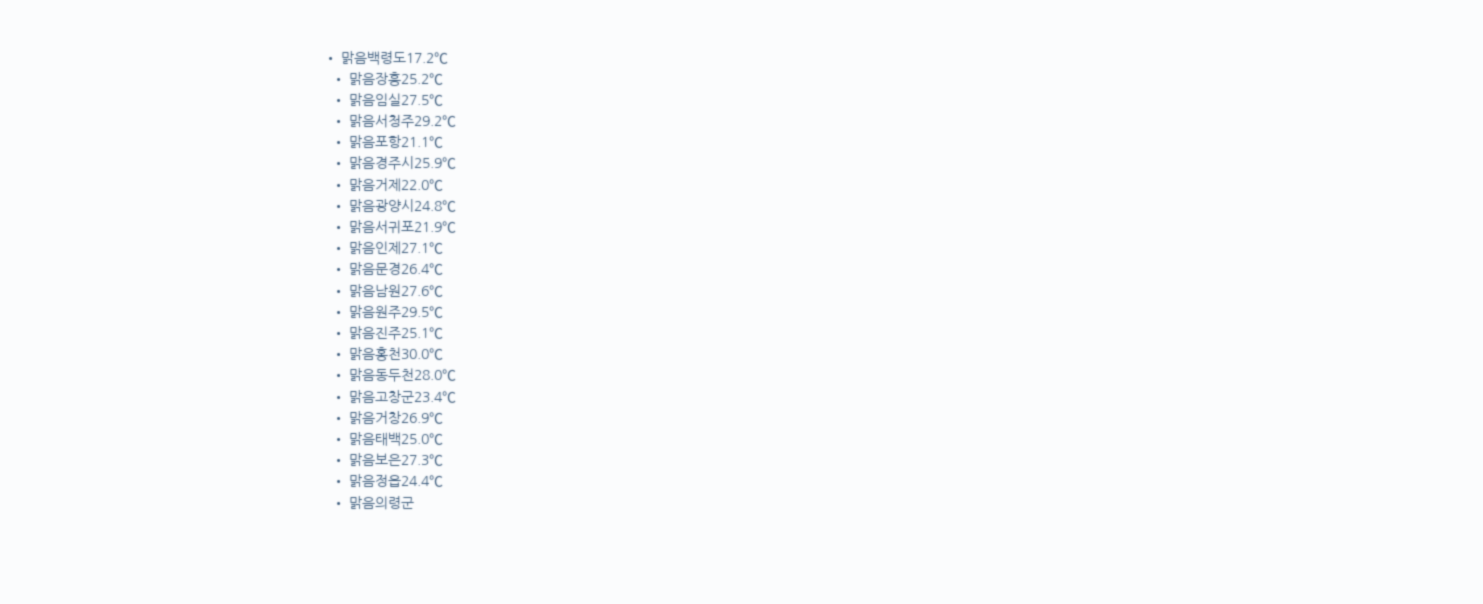• 맑음백령도17.2℃
  • 맑음장흥25.2℃
  • 맑음임실27.5℃
  • 맑음서청주29.2℃
  • 맑음포항21.1℃
  • 맑음경주시25.9℃
  • 맑음거제22.0℃
  • 맑음광양시24.8℃
  • 맑음서귀포21.9℃
  • 맑음인제27.1℃
  • 맑음문경26.4℃
  • 맑음남원27.6℃
  • 맑음원주29.5℃
  • 맑음진주25.1℃
  • 맑음홍천30.0℃
  • 맑음동두천28.0℃
  • 맑음고창군23.4℃
  • 맑음거창26.9℃
  • 맑음태백25.0℃
  • 맑음보은27.3℃
  • 맑음정읍24.4℃
  • 맑음의령군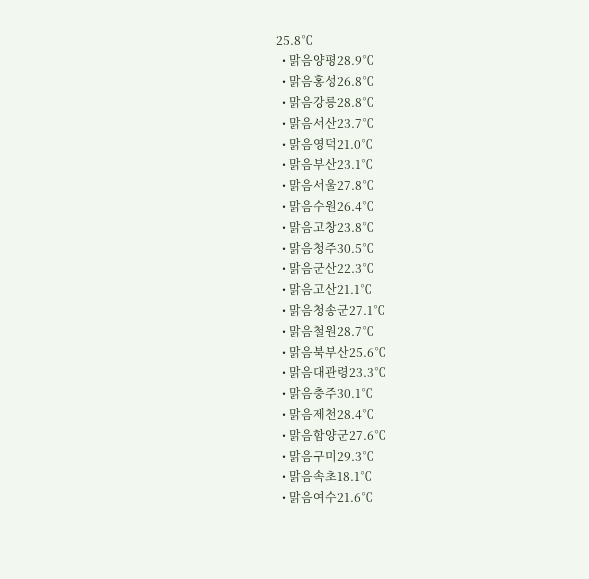25.8℃
  • 맑음양평28.9℃
  • 맑음홍성26.8℃
  • 맑음강릉28.8℃
  • 맑음서산23.7℃
  • 맑음영덕21.0℃
  • 맑음부산23.1℃
  • 맑음서울27.8℃
  • 맑음수원26.4℃
  • 맑음고창23.8℃
  • 맑음청주30.5℃
  • 맑음군산22.3℃
  • 맑음고산21.1℃
  • 맑음청송군27.1℃
  • 맑음철원28.7℃
  • 맑음북부산25.6℃
  • 맑음대관령23.3℃
  • 맑음충주30.1℃
  • 맑음제천28.4℃
  • 맑음함양군27.6℃
  • 맑음구미29.3℃
  • 맑음속초18.1℃
  • 맑음여수21.6℃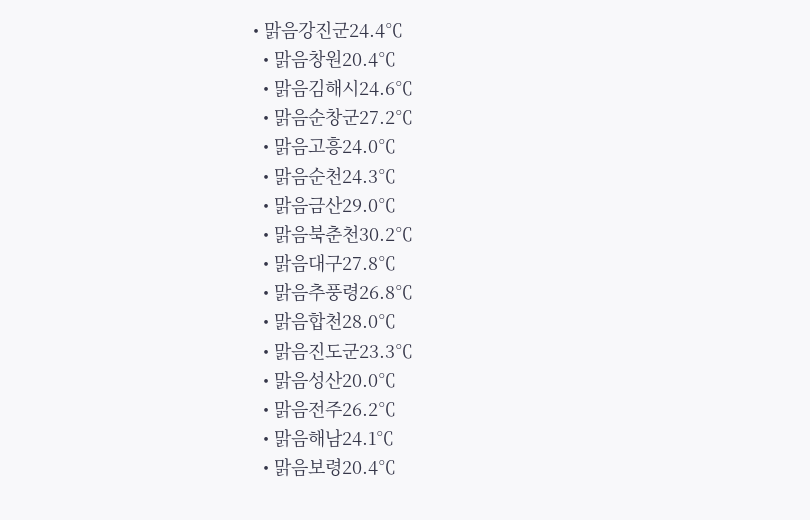• 맑음강진군24.4℃
  • 맑음창원20.4℃
  • 맑음김해시24.6℃
  • 맑음순창군27.2℃
  • 맑음고흥24.0℃
  • 맑음순천24.3℃
  • 맑음금산29.0℃
  • 맑음북춘천30.2℃
  • 맑음대구27.8℃
  • 맑음추풍령26.8℃
  • 맑음합천28.0℃
  • 맑음진도군23.3℃
  • 맑음성산20.0℃
  • 맑음전주26.2℃
  • 맑음해남24.1℃
  • 맑음보령20.4℃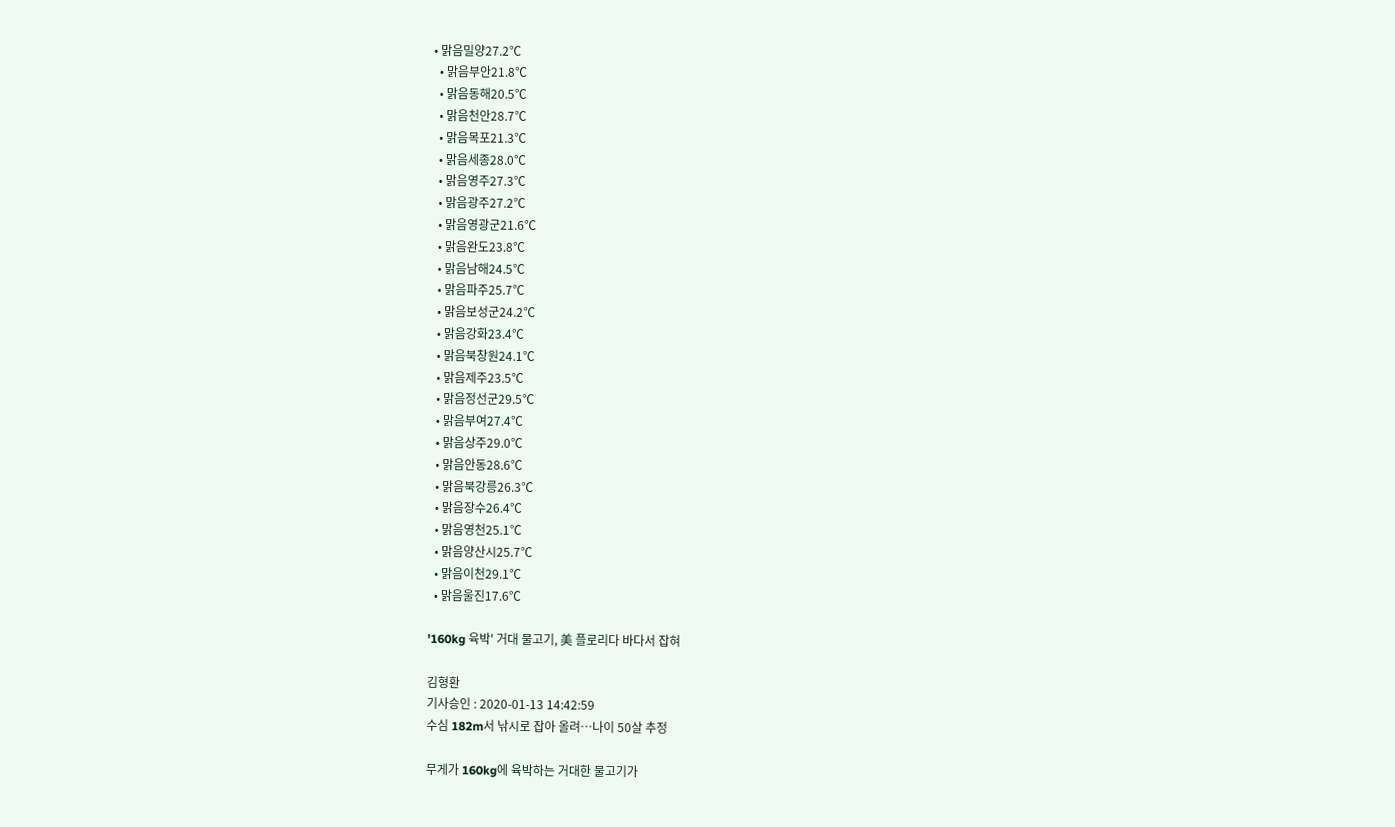• 맑음밀양27.2℃
  • 맑음부안21.8℃
  • 맑음동해20.5℃
  • 맑음천안28.7℃
  • 맑음목포21.3℃
  • 맑음세종28.0℃
  • 맑음영주27.3℃
  • 맑음광주27.2℃
  • 맑음영광군21.6℃
  • 맑음완도23.8℃
  • 맑음남해24.5℃
  • 맑음파주25.7℃
  • 맑음보성군24.2℃
  • 맑음강화23.4℃
  • 맑음북창원24.1℃
  • 맑음제주23.5℃
  • 맑음정선군29.5℃
  • 맑음부여27.4℃
  • 맑음상주29.0℃
  • 맑음안동28.6℃
  • 맑음북강릉26.3℃
  • 맑음장수26.4℃
  • 맑음영천25.1℃
  • 맑음양산시25.7℃
  • 맑음이천29.1℃
  • 맑음울진17.6℃

'160kg 육박' 거대 물고기, 美 플로리다 바다서 잡혀

김형환
기사승인 : 2020-01-13 14:42:59
수심 182m서 낚시로 잡아 올려…나이 50살 추정

무게가 160kg에 육박하는 거대한 물고기가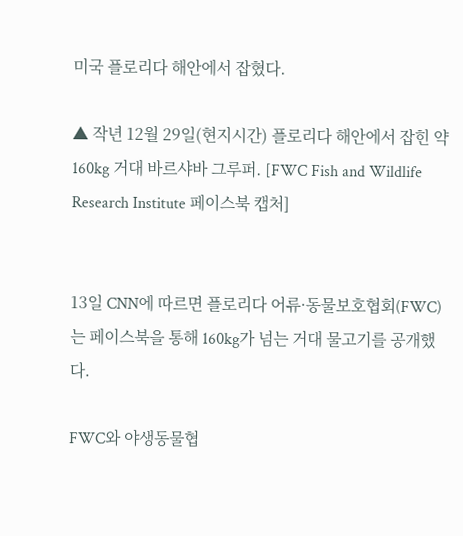미국 플로리다 해안에서 잡혔다.

▲ 작년 12월 29일(현지시간) 플로리다 해안에서 잡힌 약 160kg 거대 바르샤바 그루퍼. [FWC Fish and Wildlife Research Institute 페이스북 캡처]


13일 CNN에 따르면 플로리다 어류·동물보호협회(FWC)는 페이스북을 통해 160kg가 넘는 거대 물고기를 공개했다.

FWC와 야생동물협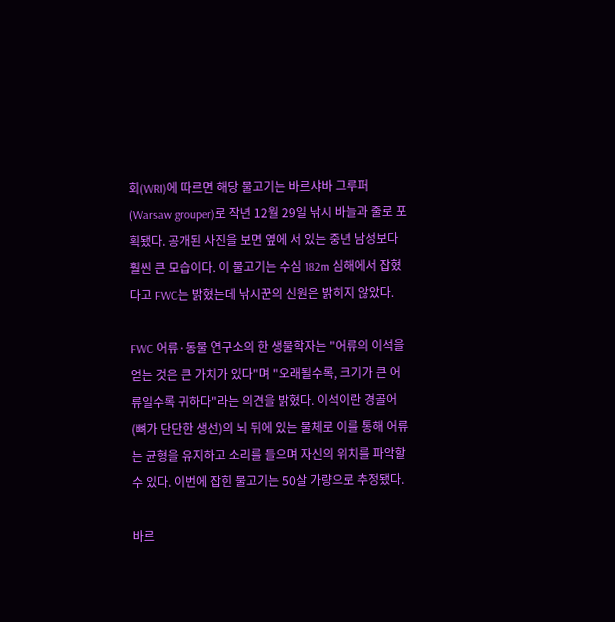회(WRI)에 따르면 해당 물고기는 바르샤바 그루퍼(Warsaw grouper)로 작년 12월 29일 낚시 바늘과 줄로 포획됐다. 공개된 사진을 보면 옆에 서 있는 중년 남성보다 훨씬 큰 모습이다. 이 물고기는 수심 182m 심해에서 잡혔다고 FWC는 밝혔는데 낚시꾼의 신원은 밝히지 않았다.

FWC 어류·동물 연구소의 한 생물학자는 "어류의 이석을 얻는 것은 큰 가치가 있다"며 "오래될수록, 크기가 큰 어류일수록 귀하다"라는 의견을 밝혔다. 이석이란 경골어(뼈가 단단한 생선)의 뇌 뒤에 있는 물체로 이를 통해 어류는 균형을 유지하고 소리를 들으며 자신의 위치를 파악할 수 있다. 이번에 잡힌 물고기는 50살 가량으로 추정됐다.

바르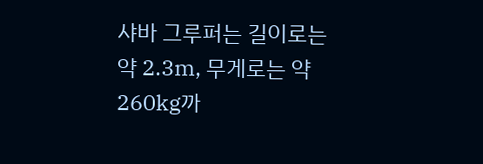샤바 그루퍼는 길이로는 약 2.3m, 무게로는 약 260kg까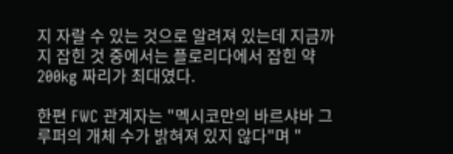지 자랄 수 있는 것으로 알려져 있는데 지금까지 잡힌 것 중에서는 플로리다에서 잡힌 약 200kg 짜리가 최대였다.

한편 FWC 관계자는 "멕시코만의 바르샤바 그루퍼의 개체 수가 밝혀져 있지 않다"며 "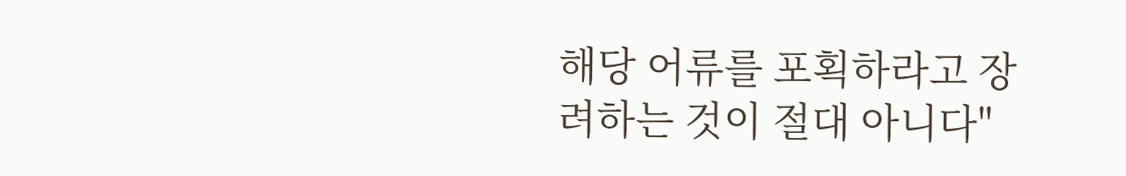해당 어류를 포획하라고 장려하는 것이 절대 아니다"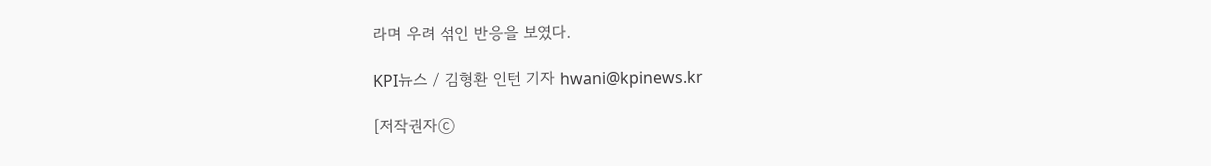라며 우려 섞인 반응을 보였다.

KPI뉴스 / 김형환 인턴 기자 hwani@kpinews.kr

[저작권자ⓒ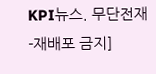KPI뉴스. 무단전재-재배포 금지]